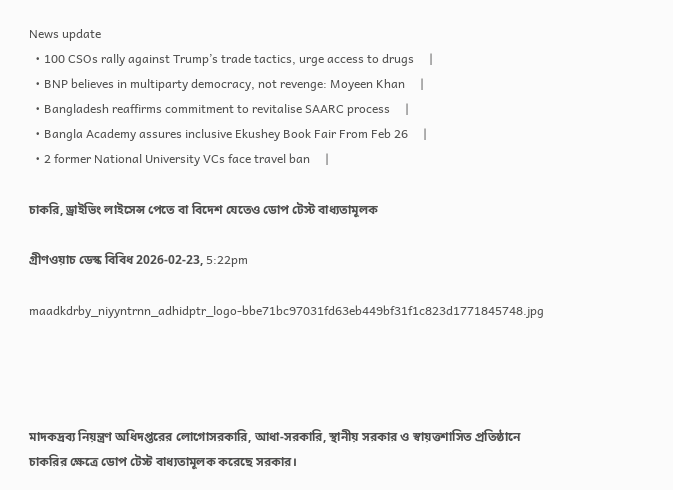News update
  • 100 CSOs rally against Trump’s trade tactics, urge access to drugs     |
  • BNP believes in multiparty democracy, not revenge: Moyeen Khan     |
  • Bangladesh reaffirms commitment to revitalise SAARC process     |
  • Bangla Academy assures inclusive Ekushey Book Fair From Feb 26     |
  • 2 former National University VCs face travel ban     |

চাকরি, ড্রাইভিং লাইসেন্স পেতে বা বিদেশ যেতেও ডোপ টেস্ট বাধ্যতামূলক

গ্রীণওয়াচ ডেস্ক বিবিধ 2026-02-23, 5:22pm

maadkdrby_niyyntrnn_adhidptr_logo-bbe71bc97031fd63eb449bf31f1c823d1771845748.jpg




মাদকদ্রব্য নিয়ন্ত্রণ অধিদপ্তরের লোগোসরকারি, আধা-সরকারি, স্থানীয় সরকার ও স্বায়ত্তশাসিত প্রতিষ্ঠানে চাকরির ক্ষেত্রে ডোপ টেস্ট বাধ্যতামূলক করেছে সরকার।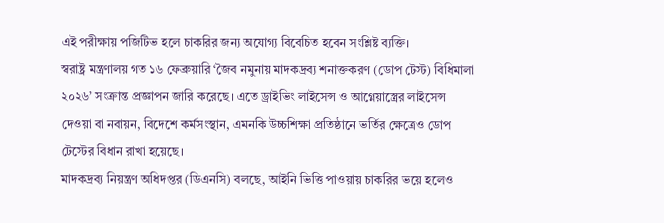এই পরীক্ষায় পজিটিভ হলে চাকরির জন্য অযোগ্য বিবেচিত হবেন সংশ্লিষ্ট ব্যক্তি।
স্বরাষ্ট্র মন্ত্রণালয় গত ১৬ ফেব্রুয়ারি ‘জৈব নমুনায় মাদকদ্রব্য শনাক্তকরণ (ডোপ টেস্ট) বিধিমালা ২০২৬’ সংক্রান্ত প্রজ্ঞাপন জারি করেছে। এতে ড্রাইভিং লাইসেন্স ও আগ্নেয়াস্ত্রের লাইসেন্স দেওয়া বা নবায়ন, বিদেশে কর্মসংস্থান, এমনকি উচ্চশিক্ষা প্রতিষ্ঠানে ভর্তির ক্ষেত্রেও ডোপ টেস্টের বিধান রাখা হয়েছে।
মাদকদ্রব্য নিয়ন্ত্রণ অধিদপ্তর (ডিএনসি) বলছে, আইনি ভিত্তি পাওয়ায় চাকরির ভয়ে হলেও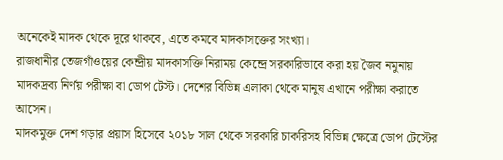অনেকেই মাদক থেকে দূরে থাকবে, এতে কমবে মাদকাসক্তের সংখ্যা।
রাজধানীর তেজগাঁওয়ের কেন্দ্রীয় মাদকাসক্তি নিরাময় কেন্দ্রে সরকারিভাবে করা হয় জৈব নমুনায় মাদকদ্রব্য নির্ণয় পরীক্ষা বা ডোপ টেস্ট। দেশের বিভিন্ন এলাকা থেকে মানুষ এখানে পরীক্ষা করাতে আসেন।
মাদকমুক্ত দেশ গড়ার প্রয়াস হিসেবে ২০১৮ সাল থেকে সরকারি চাকরিসহ বিভিন্ন ক্ষেত্রে ডোপ টেস্টের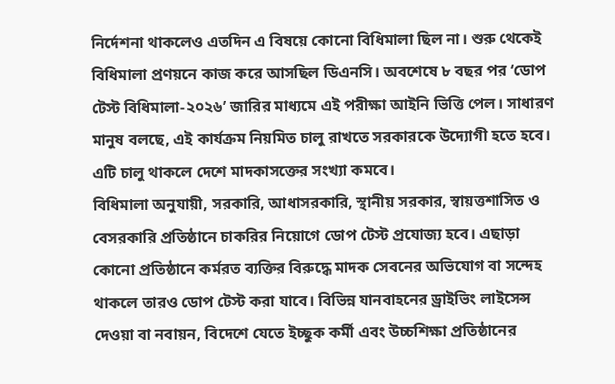নির্দেশনা থাকলেও এতদিন এ বিষয়ে কোনো বিধিমালা ছিল না। শুরু থেকেই বিধিমালা প্রণয়নে কাজ করে আসছিল ডিএনসি। অবশেষে ৮ বছর পর ‘ডোপ টেস্ট বিধিমালা-২০২৬’ জারির মাধ্যমে এই পরীক্ষা আইনি ভিত্তি পেল। সাধারণ মানুষ বলছে, এই কার্যক্রম নিয়মিত চালু রাখতে সরকারকে উদ্যোগী হতে হবে। এটি চালু থাকলে দেশে মাদকাসক্তের সংখ্যা কমবে।
বিধিমালা অনুযায়ী, সরকারি, আধাসরকারি, স্থানীয় সরকার, স্বায়ত্তশাসিত ও বেসরকারি প্রতিষ্ঠানে চাকরির নিয়োগে ডোপ টেস্ট প্রযোজ্য হবে। এছাড়া কোনো প্রতিষ্ঠানে কর্মরত ব্যক্তির বিরুদ্ধে মাদক সেবনের অভিযোগ বা সন্দেহ থাকলে তারও ডোপ টেস্ট করা যাবে। বিভিন্ন যানবাহনের ড্রাইভিং লাইসেন্স দেওয়া বা নবায়ন, বিদেশে যেতে ইচ্ছুক কর্মী এবং উচ্চশিক্ষা প্রতিষ্ঠানের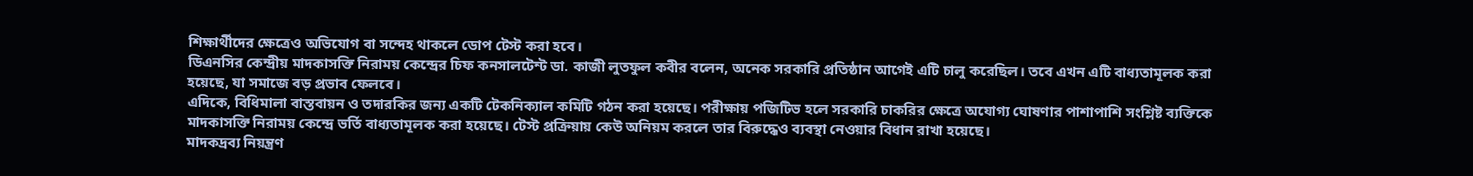শিক্ষার্থীদের ক্ষেত্রেও অভিযোগ বা সন্দেহ থাকলে ডোপ টেস্ট করা হবে।
ডিএনসির কেন্দ্রীয় মাদকাসক্তি নিরাময় কেন্দ্রের চিফ কনসালটেন্ট ডা. কাজী লুতফুল কবীর বলেন, অনেক সরকারি প্রতিষ্ঠান আগেই এটি চালু করেছিল। তবে এখন এটি বাধ্যতামূলক করা হয়েছে, যা সমাজে বড় প্রভাব ফেলবে।
এদিকে, বিধিমালা বাস্তবায়ন ও তদারকির জন্য একটি টেকনিক্যাল কমিটি গঠন করা হয়েছে। পরীক্ষায় পজিটিভ হলে সরকারি চাকরির ক্ষেত্রে অযোগ্য ঘোষণার পাশাপাশি সংশ্লিষ্ট ব্যক্তিকে মাদকাসক্তি নিরাময় কেন্দ্রে ভর্তি বাধ্যতামূলক করা হয়েছে। টেস্ট প্রক্রিয়ায় কেউ অনিয়ম করলে তার বিরুদ্ধেও ব্যবস্থা নেওয়ার বিধান রাখা হয়েছে।
মাদকদ্রব্য নিয়ন্ত্রণ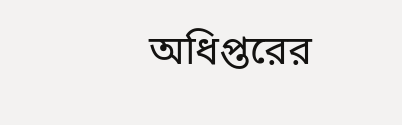অধিপ্তরের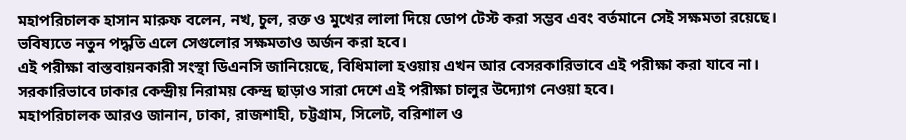মহাপরিচালক হাসান মারুফ বলেন, নখ, চুল, রক্ত ও মুখের লালা দিয়ে ডোপ টেস্ট করা সম্ভব এবং বর্তমানে সেই সক্ষমতা রয়েছে। ভবিষ্যতে নতুন পদ্ধতি এলে সেগুলোর সক্ষমতাও অর্জন করা হবে।
এই পরীক্ষা বাস্তবায়নকারী সংস্থা ডিএনসি জানিয়েছে, বিধিমালা হওয়ায় এখন আর বেসরকারিভাবে এই পরীক্ষা করা যাবে না। সরকারিভাবে ঢাকার কেন্দ্রীয় নিরাময় কেন্দ্র ছাড়াও সারা দেশে এই পরীক্ষা চালুর উদ্যোগ নেওয়া হবে।
মহাপরিচালক আরও জানান, ঢাকা, রাজশাহী, চট্টগ্রাম, সিলেট, বরিশাল ও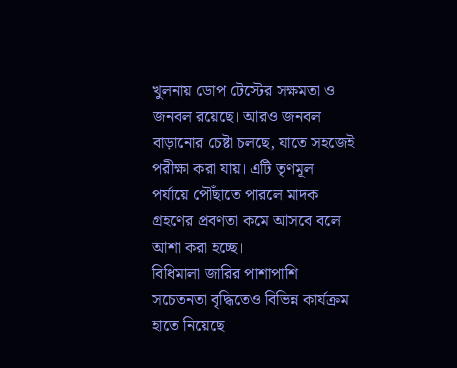খুলনায় ডোপ টেস্টের সক্ষমতা ও জনবল রয়েছে। আরও জনবল বাড়ানোর চেষ্টা চলছে, যাতে সহজেই পরীক্ষা করা যায়। এটি তৃণমূল পর্যায়ে পৌঁছাতে পারলে মাদক গ্রহণের প্রবণতা কমে আসবে বলে আশা করা হচ্ছে।
বিধিমালা জারির পাশাপাশি সচেতনতা বৃদ্ধিতেও বিভিন্ন কার্যক্রম হাতে নিয়েছে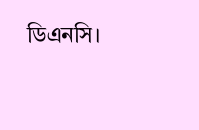ডিএনসি।